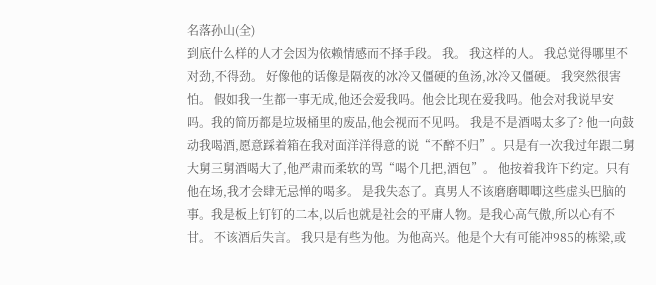名落孙山(全)
到底什么样的人才会因为依赖情感而不择手段。 我。 我这样的人。 我总觉得哪里不对劲,不得劲。 好像他的话像是隔夜的冰冷又僵硬的鱼汤,冰冷又僵硬。 我突然很害怕。 假如我一生都一事无成,他还会爱我吗。他会比现在爱我吗。他会对我说早安吗。我的简历都是垃圾桶里的废品,他会视而不见吗。 我是不是酒喝太多了? 他一向鼓动我喝酒,愿意踩着箱在我对面洋洋得意的说“不醉不归”。只是有一次我过年跟二舅大舅三舅酒喝大了,他严肃而柔软的骂“喝个几把,酒包”。 他按着我许下约定。只有他在场,我才会肆无忌惮的喝多。 是我失态了。真男人不该磨磨唧唧这些虚头巴脑的事。我是板上钉钉的二本,以后也就是社会的平庸人物。是我心高气傲,所以心有不甘。 不该酒后失言。 我只是有些为他。为他高兴。他是个大有可能冲985的栋梁,或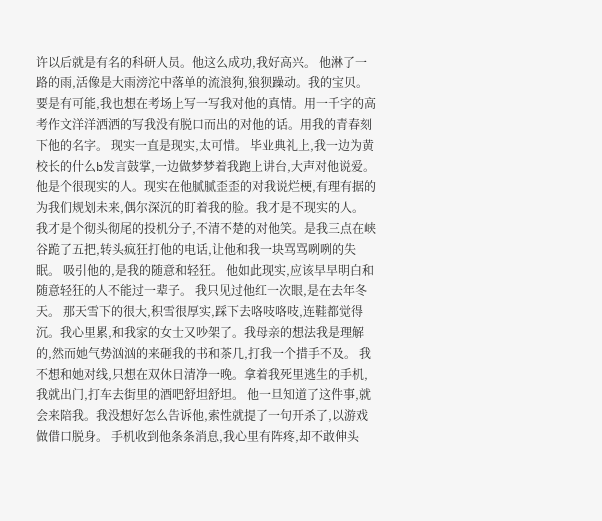许以后就是有名的科研人员。他这么成功,我好高兴。 他淋了一路的雨,活像是大雨滂沱中落单的流浪狗,狼狈躁动。我的宝贝。 要是有可能,我也想在考场上写一写我对他的真情。用一千字的高考作文洋洋洒洒的写我没有脱口而出的对他的话。用我的青春刻下他的名字。 现实一直是现实,太可惜。 毕业典礼上,我一边为黄校长的什么b发言鼓掌,一边做梦梦着我跑上讲台,大声对他说爱。 他是个很现实的人。现实在他腻腻歪歪的对我说烂梗,有理有据的为我们规划未来,偶尔深沉的盯着我的脸。我才是不现实的人。 我才是个彻头彻尾的投机分子,不清不楚的对他笑。是我三点在峡谷跪了五把,转头疯狂打他的电话,让他和我一块骂骂咧咧的失眠。 吸引他的,是我的随意和轻狂。 他如此现实,应该早早明白和随意轻狂的人不能过一辈子。 我只见过他红一次眼,是在去年冬天。 那天雪下的很大,积雪很厚实,踩下去咯吱咯吱,连鞋都觉得沉。我心里累,和我家的女士又吵架了。我母亲的想法我是理解的,然而她气势汹汹的来砸我的书和茶几,打我一个措手不及。 我不想和她对线,只想在双休日清净一晚。拿着我死里逃生的手机,我就出门,打车去街里的酒吧舒坦舒坦。 他一旦知道了这件事,就会来陪我。我没想好怎么告诉他,索性就提了一句开杀了,以游戏做借口脱身。 手机收到他条条消息,我心里有阵疼,却不敢伸头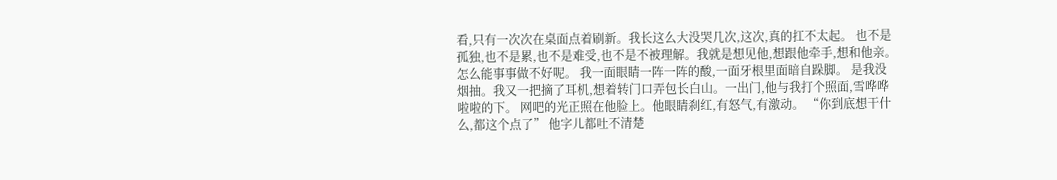看,只有一次次在桌面点着刷新。我长这么大没哭几次,这次,真的扛不太起。 也不是孤独,也不是累,也不是难受,也不是不被理解。我就是想见他,想跟他牵手,想和他亲。 怎么能事事做不好呢。 我一面眼睛一阵一阵的酸,一面牙根里面暗自跺脚。 是我没烟抽。我又一把摘了耳机,想着转门口弄包长白山。一出门,他与我打个照面,雪哗哗啦啦的下。 网吧的光正照在他脸上。他眼睛刹红,有怒气,有激动。 “你到底想干什么,都这个点了” 他字儿都吐不清楚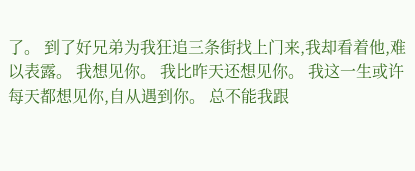了。 到了好兄弟为我狂追三条街找上门来,我却看着他,难以表露。 我想见你。 我比昨天还想见你。 我这一生或许每天都想见你,自从遇到你。 总不能我跟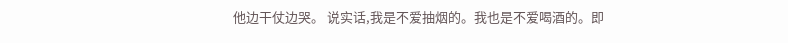他边干仗边哭。 说实话,我是不爱抽烟的。我也是不爱喝酒的。即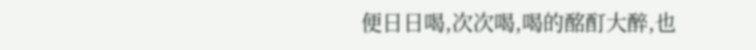便日日喝,次次喝,喝的酩酊大醉,也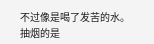不过像是喝了发苦的水。 抽烟的是